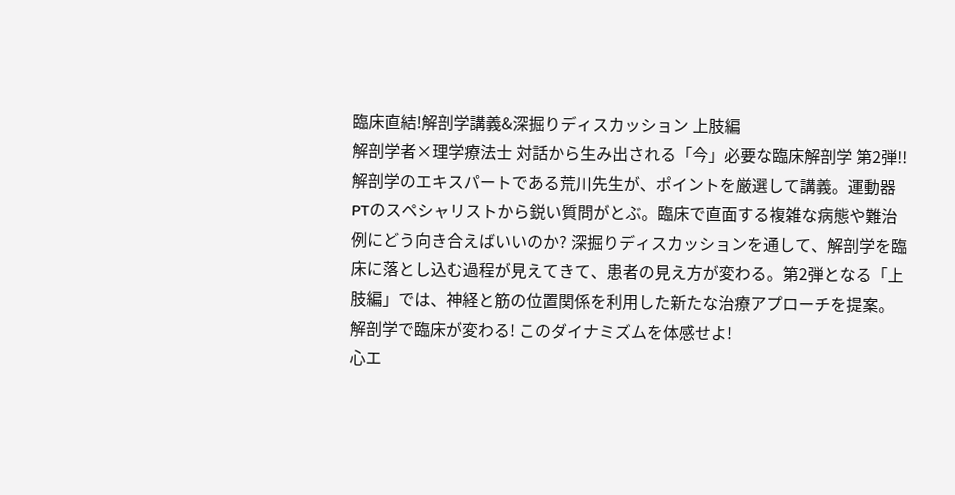臨床直結!解剖学講義&深掘りディスカッション 上肢編
解剖学者×理学療法士 対話から生み出される「今」必要な臨床解剖学 第2弾!!
解剖学のエキスパートである荒川先生が、ポイントを厳選して講義。運動器PTのスペシャリストから鋭い質問がとぶ。臨床で直面する複雑な病態や難治例にどう向き合えばいいのか? 深掘りディスカッションを通して、解剖学を臨床に落とし込む過程が見えてきて、患者の見え方が変わる。第2弾となる「上肢編」では、神経と筋の位置関係を利用した新たな治療アプローチを提案。解剖学で臨床が変わる! このダイナミズムを体感せよ!
心エ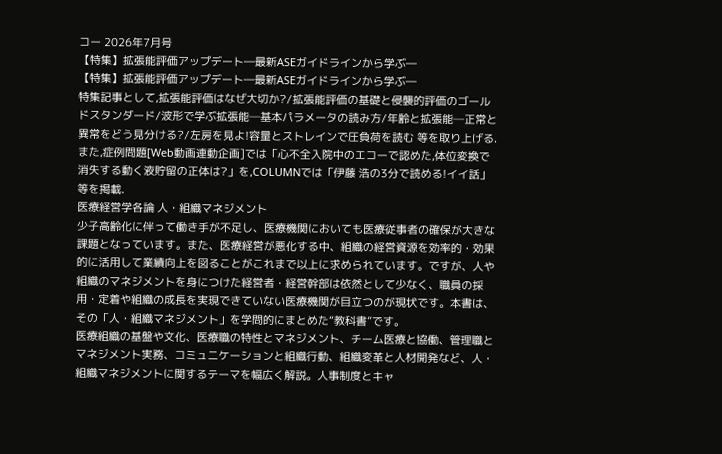コー 2026年7月号
【特集】拡張能評価アップデート―最新ASEガイドラインから学ぶ―
【特集】拡張能評価アップデート―最新ASEガイドラインから学ぶ―
特集記事として,拡張能評価はなぜ大切か?/拡張能評価の基礎と侵襲的評価のゴールドスタンダード/波形で学ぶ拡張能─基本パラメータの読み方/年齢と拡張能─正常と異常をどう見分ける?/左房を見よ!容量とストレインで圧負荷を読む 等を取り上げる.また,症例問題[Web動画連動企画]では「心不全入院中のエコーで認めた,体位変換で消失する動く液貯留の正体は?」を,COLUMNでは「伊藤 浩の3分で読める!イイ話」等を掲載.
医療経営学各論 人・組織マネジメント
少子高齢化に伴って働き手が不足し、医療機関においても医療従事者の確保が大きな課題となっています。また、医療経営が悪化する中、組織の経営資源を効率的・効果的に活用して業績向上を図ることがこれまで以上に求められています。ですが、人や組織のマネジメントを身につけた経営者・経営幹部は依然として少なく、職員の採用・定着や組織の成長を実現できていない医療機関が目立つのが現状です。本書は、その「人・組織マネジメント」を学問的にまとめた“教科書”です。
医療組織の基盤や文化、医療職の特性とマネジメント、チーム医療と協働、管理職とマネジメント実務、コミュニケーションと組織行動、組織変革と人材開発など、人・組織マネジメントに関するテーマを幅広く解説。人事制度とキャ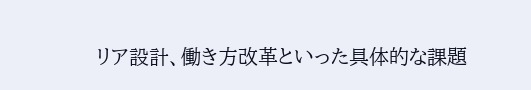リア設計、働き方改革といった具体的な課題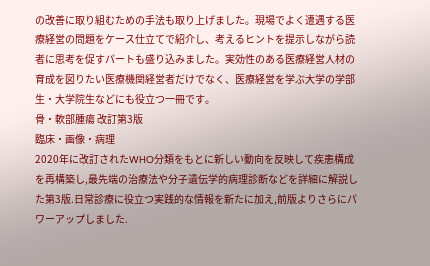の改善に取り組むための手法も取り上げました。現場でよく遭遇する医療経営の問題をケース仕立てで紹介し、考えるヒントを提示しながら読者に思考を促すパートも盛り込みました。実効性のある医療経営人材の育成を図りたい医療機関経営者だけでなく、医療経営を学ぶ大学の学部生・大学院生などにも役立つ一冊です。
骨・軟部腫瘍 改訂第3版
臨床・画像・病理
2020年に改訂されたWHO分類をもとに新しい動向を反映して疾患構成を再構築し,最先端の治療法や分子遺伝学的病理診断などを詳細に解説した第3版.日常診療に役立つ実践的な情報を新たに加え,前版よりさらにパワーアップしました.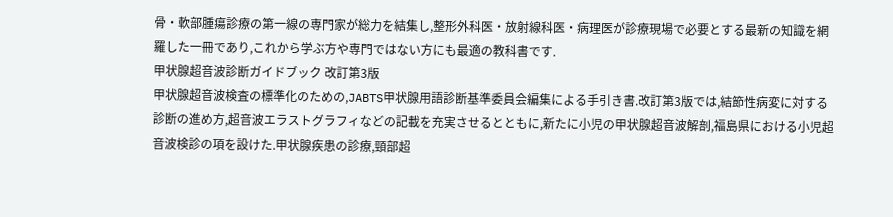骨・軟部腫瘍診療の第一線の専門家が総力を結集し,整形外科医・放射線科医・病理医が診療現場で必要とする最新の知識を網羅した一冊であり,これから学ぶ方や専門ではない方にも最適の教科書です.
甲状腺超音波診断ガイドブック 改訂第3版
甲状腺超音波検査の標準化のための,JABTS甲状腺用語診断基準委員会編集による手引き書.改訂第3版では,結節性病変に対する診断の進め方,超音波エラストグラフィなどの記載を充実させるとともに,新たに小児の甲状腺超音波解剖,福島県における小児超音波検診の項を設けた.甲状腺疾患の診療,頸部超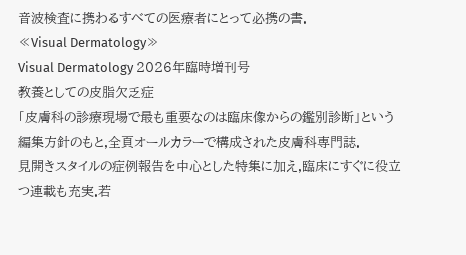音波検査に携わるすべての医療者にとって必携の書.
≪Visual Dermatology≫
Visual Dermatology 2026年臨時増刊号
教養としての皮脂欠乏症
「皮膚科の診療現場で最も重要なのは臨床像からの鑑別診断」という編集方針のもと,全頁オールカラーで構成された皮膚科専門誌.
見開きスタイルの症例報告を中心とした特集に加え,臨床にすぐに役立つ連載も充実.若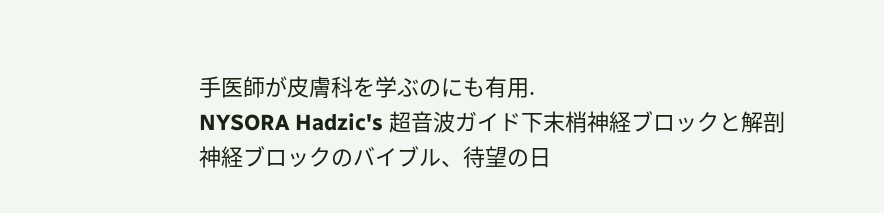手医師が皮膚科を学ぶのにも有用.
NYSORA Hadzic's 超音波ガイド下末梢神経ブロックと解剖
神経ブロックのバイブル、待望の日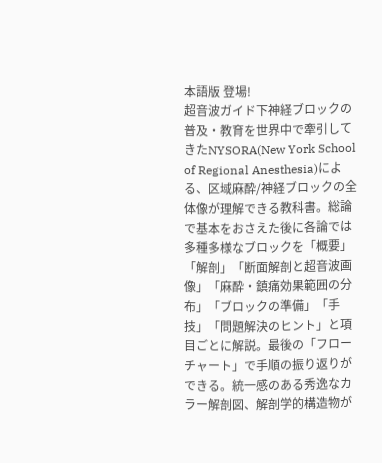本語版 登場!
超音波ガイド下神経ブロックの普及・教育を世界中で牽引してきたNYSORA(New York School of Regional Anesthesia)による、区域麻酔/神経ブロックの全体像が理解できる教科書。総論で基本をおさえた後に各論では多種多様なブロックを「概要」「解剖」「断面解剖と超音波画像」「麻酔・鎮痛効果範囲の分布」「ブロックの準備」「手技」「問題解決のヒント」と項目ごとに解説。最後の「フローチャート」で手順の振り返りができる。統一感のある秀逸なカラー解剖図、解剖学的構造物が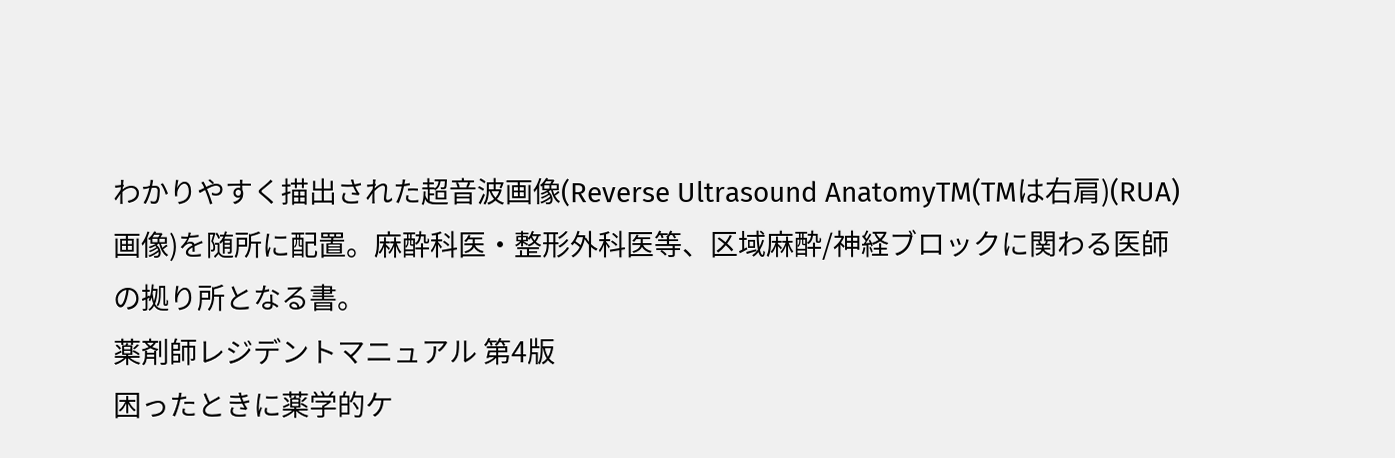わかりやすく描出された超音波画像(Reverse Ultrasound AnatomyTM(TMは右肩)(RUA)画像)を随所に配置。麻酔科医・整形外科医等、区域麻酔/神経ブロックに関わる医師の拠り所となる書。
薬剤師レジデントマニュアル 第4版
困ったときに薬学的ケ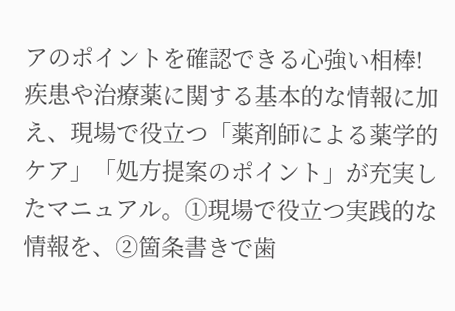アのポイントを確認できる心強い相棒!
疾患や治療薬に関する基本的な情報に加え、現場で役立つ「薬剤師による薬学的ケア」「処方提案のポイント」が充実したマニュアル。①現場で役立つ実践的な情報を、②箇条書きで歯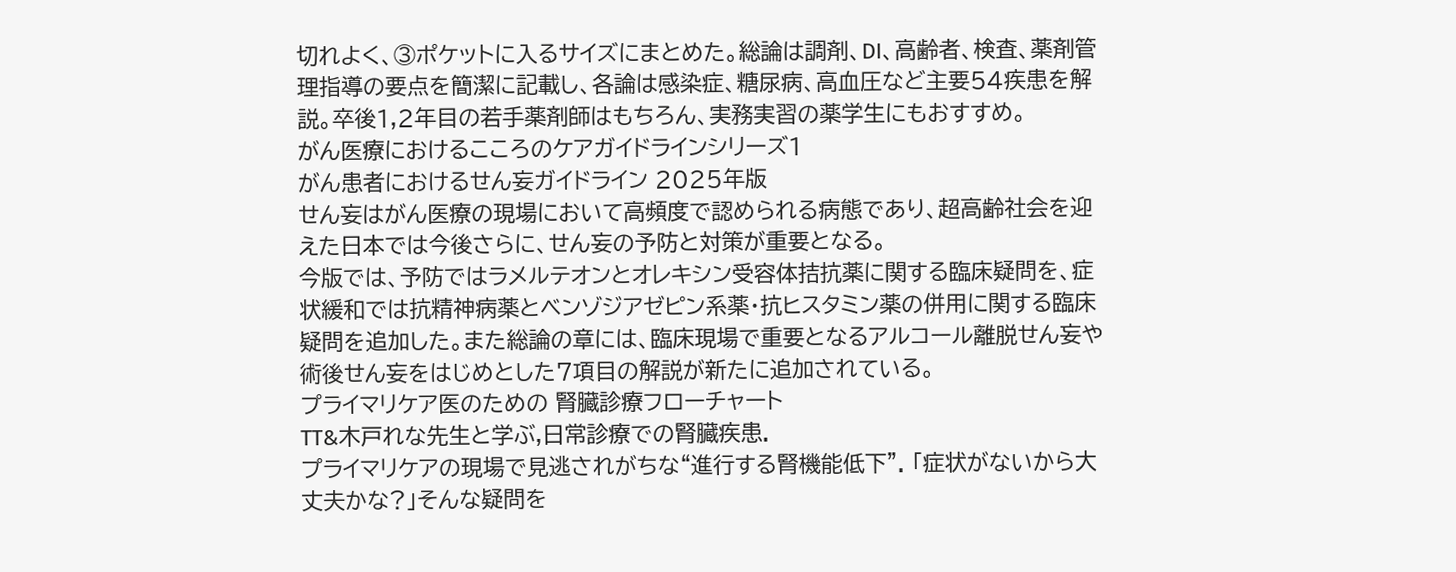切れよく、③ポケットに入るサイズにまとめた。総論は調剤、DI、高齢者、検査、薬剤管理指導の要点を簡潔に記載し、各論は感染症、糖尿病、高血圧など主要54疾患を解説。卒後1,2年目の若手薬剤師はもちろん、実務実習の薬学生にもおすすめ。
がん医療におけるこころのケアガイドラインシリーズ1
がん患者におけるせん妄ガイドライン 2025年版
せん妄はがん医療の現場において高頻度で認められる病態であり、超高齢社会を迎えた日本では今後さらに、せん妄の予防と対策が重要となる。
今版では、予防ではラメルテオンとオレキシン受容体拮抗薬に関する臨床疑問を、症状緩和では抗精神病薬とベンゾジアゼピン系薬・抗ヒスタミン薬の併用に関する臨床疑問を追加した。また総論の章には、臨床現場で重要となるアルコール離脱せん妄や術後せん妄をはじめとした7項目の解説が新たに追加されている。
プライマリケア医のための 腎臓診療フローチャート
TT&木戸れな先生と学ぶ,日常診療での腎臓疾患.
プライマリケアの現場で見逃されがちな“進行する腎機能低下”. 「症状がないから大丈夫かな?」そんな疑問を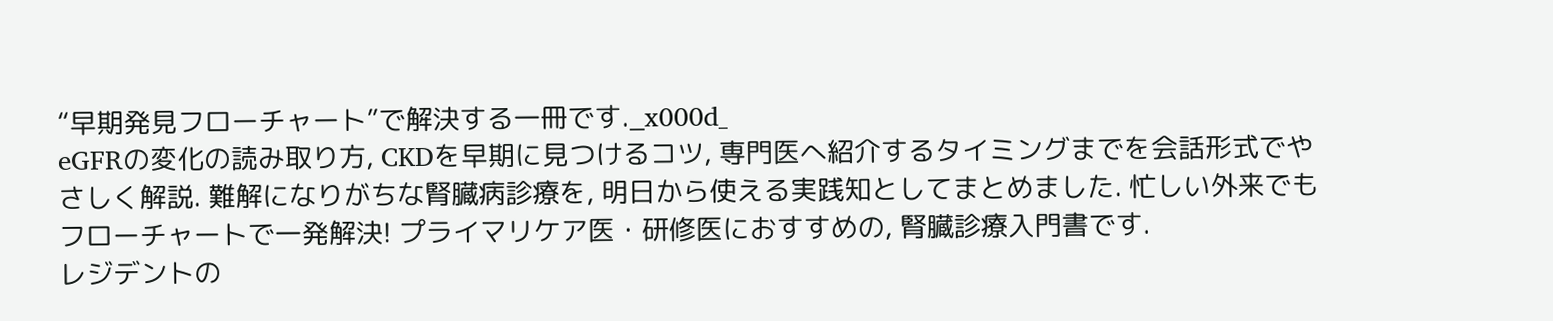“早期発見フローチャート”で解決する一冊です._x000d_
eGFRの変化の読み取り方, CKDを早期に見つけるコツ, 専門医へ紹介するタイミングまでを会話形式でやさしく解説. 難解になりがちな腎臓病診療を, 明日から使える実践知としてまとめました. 忙しい外来でもフローチャートで一発解決! プライマリケア医・研修医におすすめの, 腎臓診療入門書です.
レジデントの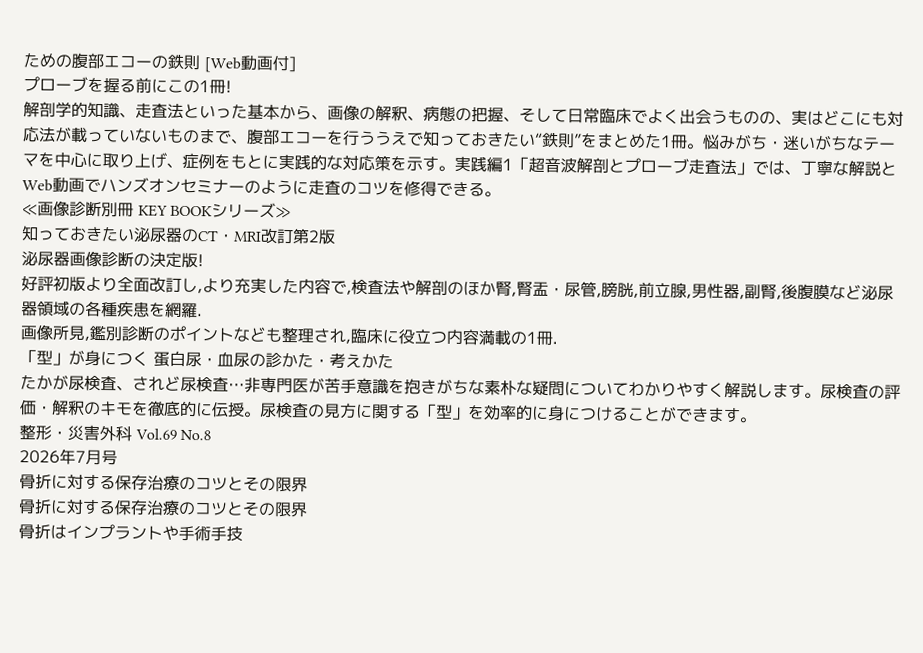ための腹部エコーの鉄則 [Web動画付]
プローブを握る前にこの1冊!
解剖学的知識、走査法といった基本から、画像の解釈、病態の把握、そして日常臨床でよく出会うものの、実はどこにも対応法が載っていないものまで、腹部エコーを行ううえで知っておきたい“鉄則”をまとめた1冊。悩みがち・迷いがちなテーマを中心に取り上げ、症例をもとに実践的な対応策を示す。実践編1「超音波解剖とプローブ走査法」では、丁寧な解説とWeb動画でハンズオンセミナーのように走査のコツを修得できる。
≪画像診断別冊 KEY BOOKシリーズ≫
知っておきたい泌尿器のCT・MRI改訂第2版
泌尿器画像診断の決定版!
好評初版より全面改訂し,より充実した内容で,検査法や解剖のほか腎,腎盂・尿管,膀胱,前立腺,男性器,副腎,後腹膜など泌尿器領域の各種疾患を網羅.
画像所見,鑑別診断のポイントなども整理され,臨床に役立つ内容満載の1冊.
「型」が身につく 蛋白尿・血尿の診かた・考えかた
たかが尿検査、されど尿検査…非専門医が苦手意識を抱きがちな素朴な疑問についてわかりやすく解説します。尿検査の評価・解釈のキモを徹底的に伝授。尿検査の見方に関する「型」を効率的に身につけることができます。
整形・災害外科 Vol.69 No.8
2026年7月号
骨折に対する保存治療のコツとその限界
骨折に対する保存治療のコツとその限界
骨折はインプラントや手術手技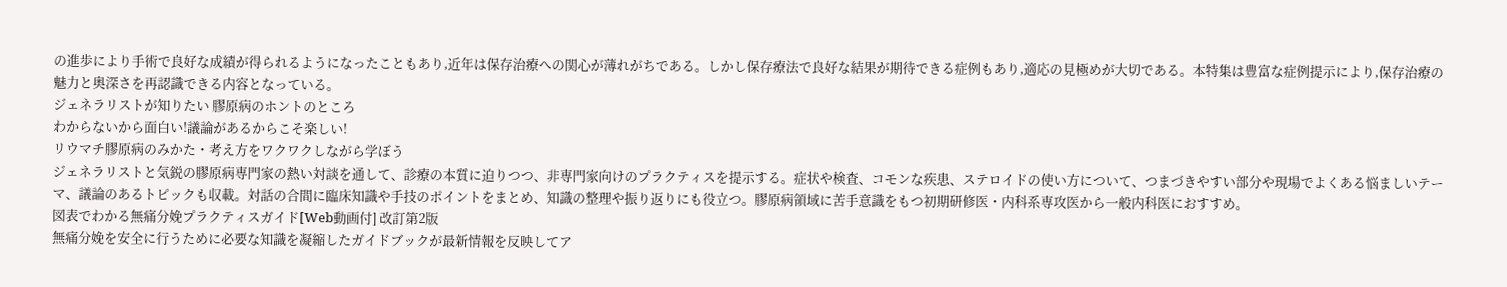の進歩により手術で良好な成績が得られるようになったこともあり,近年は保存治療への関心が薄れがちである。しかし保存療法で良好な結果が期待できる症例もあり,適応の見極めが大切である。本特集は豊富な症例提示により,保存治療の魅力と奥深さを再認識できる内容となっている。
ジェネラリストが知りたい 膠原病のホントのところ
わからないから面白い!議論があるからこそ楽しい!
リウマチ膠原病のみかた・考え方をワクワクしながら学ぼう
ジェネラリストと気鋭の膠原病専門家の熱い対談を通して、診療の本質に迫りつつ、非専門家向けのプラクティスを提示する。症状や検査、コモンな疾患、ステロイドの使い方について、つまづきやすい部分や現場でよくある悩ましいテーマ、議論のあるトピックも収載。対話の合間に臨床知識や手技のポイントをまとめ、知識の整理や振り返りにも役立つ。膠原病領域に苦手意識をもつ初期研修医・内科系専攻医から一般内科医におすすめ。
図表でわかる無痛分娩プラクティスガイド[Web動画付] 改訂第2版
無痛分娩を安全に行うために必要な知識を凝縮したガイドブックが最新情報を反映してア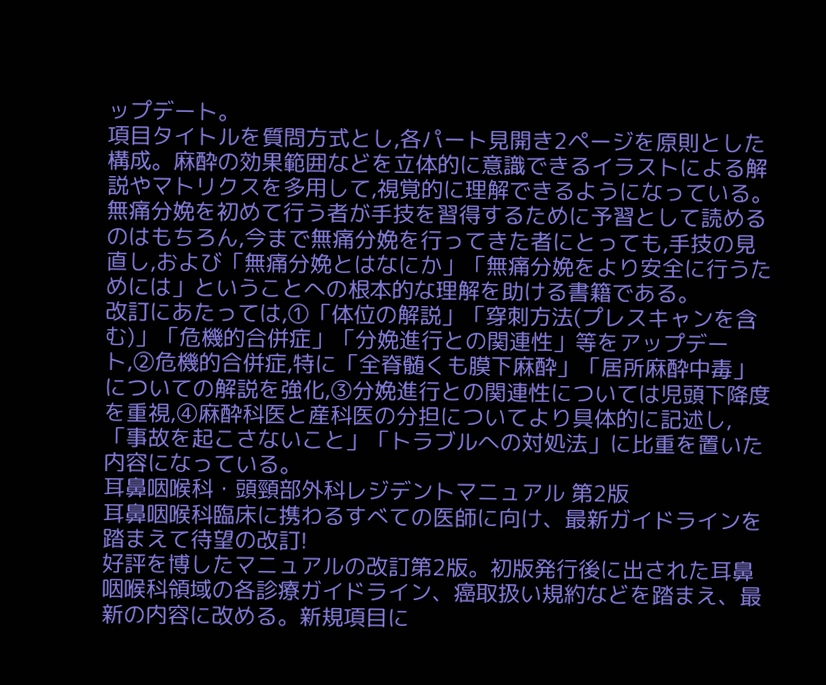ップデート。
項目タイトルを質問方式とし,各パート見開き2ページを原則とした構成。麻酔の効果範囲などを立体的に意識できるイラストによる解説やマトリクスを多用して,視覚的に理解できるようになっている。
無痛分娩を初めて行う者が手技を習得するために予習として読めるのはもちろん,今まで無痛分娩を行ってきた者にとっても,手技の見直し,および「無痛分娩とはなにか」「無痛分娩をより安全に行うためには」ということへの根本的な理解を助ける書籍である。
改訂にあたっては,①「体位の解説」「穿刺方法(プレスキャンを含む)」「危機的合併症」「分娩進行との関連性」等をアップデート,②危機的合併症,特に「全脊髄くも膜下麻酔」「居所麻酔中毒」についての解説を強化,③分娩進行との関連性については児頭下降度を重視,④麻酔科医と産科医の分担についてより具体的に記述し,「事故を起こさないこと」「トラブルへの対処法」に比重を置いた内容になっている。
耳鼻咽喉科・頭頸部外科レジデントマニュアル 第2版
耳鼻咽喉科臨床に携わるすべての医師に向け、最新ガイドラインを踏まえて待望の改訂!
好評を博したマニュアルの改訂第2版。初版発行後に出された耳鼻咽喉科領域の各診療ガイドライン、癌取扱い規約などを踏まえ、最新の内容に改める。新規項目に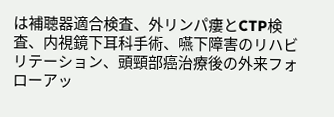は補聴器適合検査、外リンパ瘻とCTP検査、内視鏡下耳科手術、嚥下障害のリハビリテーション、頭頸部癌治療後の外来フォローアッ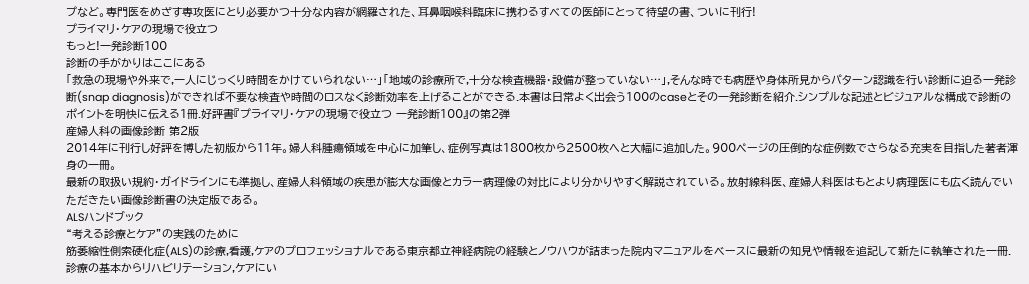プなど。専門医をめざす専攻医にとり必要かつ十分な内容が網羅された、耳鼻咽喉科臨床に携わるすべての医師にとって待望の書、ついに刊行!
プライマリ・ケアの現場で役立つ
もっと!一発診断100
診断の手がかりはここにある
「救急の現場や外来で,一人にじっくり時間をかけていられない…」「地域の診療所で,十分な検査機器・設備が整っていない…」,そんな時でも病歴や身体所見からパターン認識を行い診断に迫る一発診断(snap diagnosis)ができれば不要な検査や時間のロスなく診断効率を上げることができる.本書は日常よく出会う100のcaseとその一発診断を紹介.シンプルな記述とビジュアルな構成で診断のポイントを明快に伝える1冊.好評書『プライマリ・ケアの現場で役立つ 一発診断100』の第2弾
産婦人科の画像診断 第2版
2014年に刊行し好評を博した初版から11年。婦人科腫瘍領域を中心に加筆し、症例写真は1800枚から2500枚へと大幅に追加した。900ページの圧倒的な症例数でさらなる充実を目指した著者渾身の一冊。
最新の取扱い規約・ガイドラインにも準拠し、産婦人科領域の疾患が膨大な画像とカラー病理像の対比により分かりやすく解説されている。放射線科医、産婦人科医はもとより病理医にも広く読んでいただきたい画像診断書の決定版である。
ALSハンドブック
“考える診療とケア”の実践のために
筋萎縮性側索硬化症(ALS)の診療,看護,ケアのプロフェッショナルである東京都立神経病院の経験とノウハウが詰まった院内マニュアルをベースに最新の知見や情報を追記して新たに執筆された一冊.診療の基本からリハビリテーション,ケアにい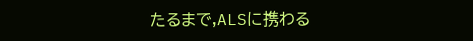たるまで,ALSに携わる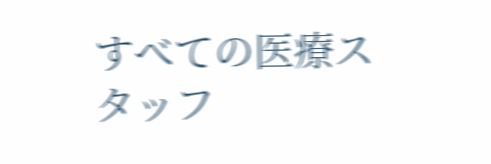すべての医療スタッフ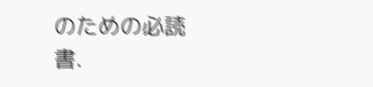のための必読書.